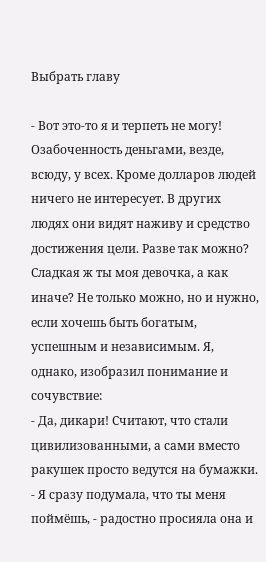Выбрать главу

- Вот это-то я и терпеть не могу! Озабоченность деньгами, везде, всюду, у всех. Кроме долларов людей ничего не интересует. В других людях они видят наживу и средство достижения цели. Разве так можно?
Сладкая ж ты моя девочка, а как иначе? Не только можно, но и нужно, если хочешь быть богатым, успешным и независимым. Я, однако, изобразил понимание и сочувствие:
- Да, дикари! Считают, что стали цивилизованными, а сами вместо ракушек просто ведутся на бумажки.
- Я сразу подумала, что ты меня поймёшь, - радостно просияла она и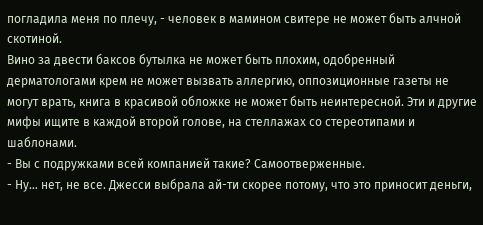погладила меня по плечу, - человек в мамином свитере не может быть алчной скотиной.
Вино за двести баксов бутылка не может быть плохим, одобренный дерматологами крем не может вызвать аллергию, оппозиционные газеты не могут врать, книга в красивой обложке не может быть неинтересной. Эти и другие мифы ищите в каждой второй голове, на стеллажах со стереотипами и шаблонами.
- Вы с подружками всей компанией такие? Самоотверженные.
- Ну… нет, не все. Джесси выбрала ай-ти скорее потому, что это приносит деньги,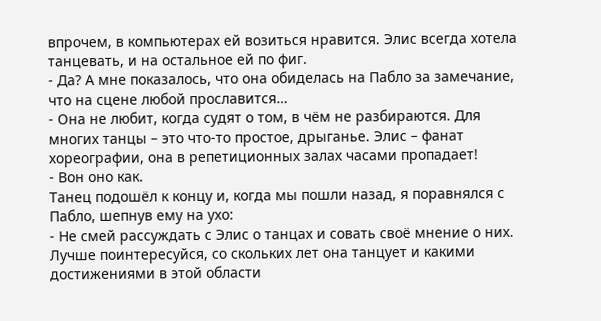впрочем, в компьютерах ей возиться нравится. Элис всегда хотела танцевать, и на остальное ей по фиг.
- Да? А мне показалось, что она обиделась на Пабло за замечание, что на сцене любой прославится…
- Она не любит, когда судят о том, в чём не разбираются. Для многих танцы – это что-то простое, дрыганье. Элис – фанат хореографии, она в репетиционных залах часами пропадает!
- Вон оно как.
Танец подошёл к концу и, когда мы пошли назад, я поравнялся с Пабло, шепнув ему на ухо:
- Не смей рассуждать с Элис о танцах и совать своё мнение о них. Лучше поинтересуйся, со скольких лет она танцует и какими достижениями в этой области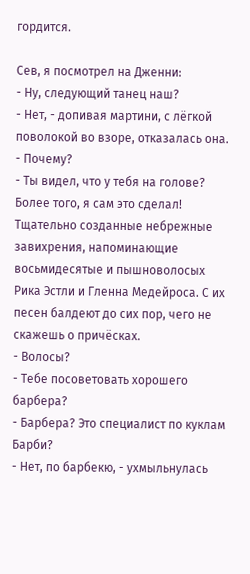гордится.

Сев, я посмотрел на Дженни:
- Ну, следующий танец наш?
- Нет, - допивая мартини, с лёгкой поволокой во взоре, отказалась она.
- Почему?
- Ты видел, что у тебя на голове?
Более того, я сам это сделал! Тщательно созданные небрежные завихрения, напоминающие восьмидесятые и пышноволосых Рика Эстли и Гленна Медейроса. С их песен балдеют до сих пор, чего не скажешь о причёсках.
- Волосы?
- Тебе посоветовать хорошего барбера?
- Барбера? Это специалист по куклам Барби?
- Нет, по барбекю, - ухмыльнулась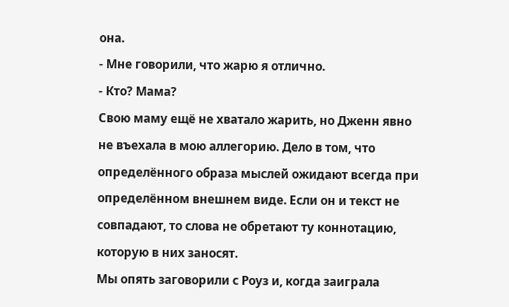она.
- Мне говорили, что жарю я отлично.
- Кто? Мама?
Свою маму ещё не хватало жарить, но Дженн явно не въехала в мою аллегорию. Дело в том, что определённого образа мыслей ожидают всегда при определённом внешнем виде. Если он и текст не совпадают, то слова не обретают ту коннотацию, которую в них заносят.
Мы опять заговорили с Роуз и, когда заиграла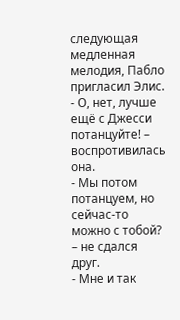следующая медленная мелодия, Пабло пригласил Элис.
- О, нет, лучше ещё с Джесси потанцуйте! – воспротивилась она.
- Мы потом потанцуем, но сейчас-то можно с тобой? – не сдался друг.
- Мне и так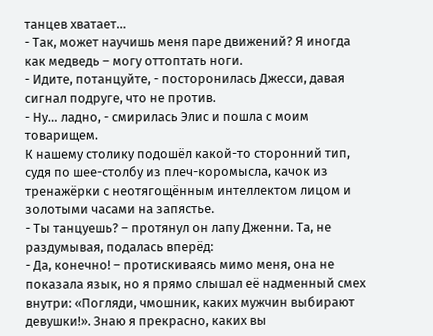танцев хватает…
- Так, может научишь меня паре движений? Я иногда как медведь – могу оттоптать ноги.
- Идите, потанцуйте, - посторонилась Джесси, давая сигнал подруге, что не против.
- Ну… ладно, - смирилась Элис и пошла с моим товарищем.
К нашему столику подошёл какой-то сторонний тип, судя по шее-столбу из плеч-коромысла, качок из тренажёрки с неотягощённым интеллектом лицом и золотыми часами на запястье.
- Ты танцуешь? – протянул он лапу Дженни. Та, не раздумывая, подалась вперёд:
- Да, конечно! – протискиваясь мимо меня, она не показала язык, но я прямо слышал её надменный смех внутри: «Погляди, чмошник, каких мужчин выбирают девушки!». Знаю я прекрасно, каких вы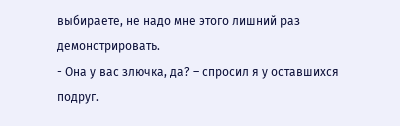выбираете, не надо мне этого лишний раз демонстрировать.
- Она у вас злючка, да? – спросил я у оставшихся подруг.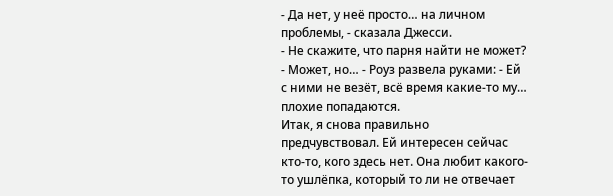- Да нет, у неё просто… на личном проблемы, - сказала Джесси.
- Не скажите, что парня найти не может?
- Может, но… - Роуз развела руками: - Ей с ними не везёт, всё время какие-то му… плохие попадаются.
Итак, я снова правильно предчувствовал. Ей интересен сейчас кто-то, кого здесь нет. Она любит какого-то ушлёпка, который то ли не отвечает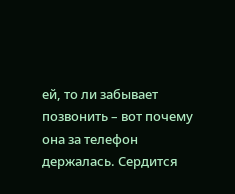ей, то ли забывает позвонить – вот почему она за телефон держалась. Сердится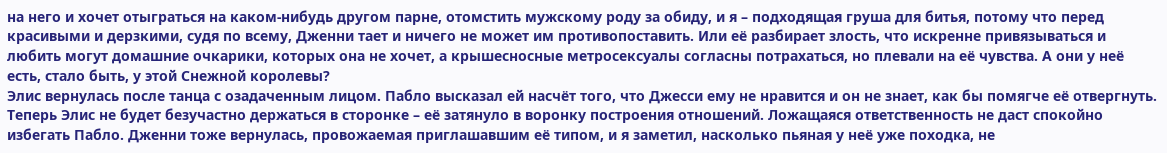на него и хочет отыграться на каком-нибудь другом парне, отомстить мужскому роду за обиду, и я – подходящая груша для битья, потому что перед красивыми и дерзкими, судя по всему, Дженни тает и ничего не может им противопоставить. Или её разбирает злость, что искренне привязываться и любить могут домашние очкарики, которых она не хочет, а крышесносные метросексуалы согласны потрахаться, но плевали на её чувства. А они у неё есть, стало быть, у этой Снежной королевы?
Элис вернулась после танца с озадаченным лицом. Пабло высказал ей насчёт того, что Джесси ему не нравится и он не знает, как бы помягче её отвергнуть. Теперь Элис не будет безучастно держаться в сторонке – её затянуло в воронку построения отношений. Ложащаяся ответственность не даст спокойно избегать Пабло. Дженни тоже вернулась, провожаемая приглашавшим её типом, и я заметил, насколько пьяная у неё уже походка, не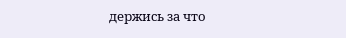держись за что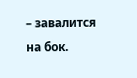– завалится на бок.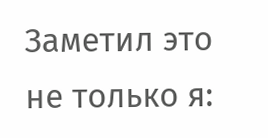Заметил это не только я: